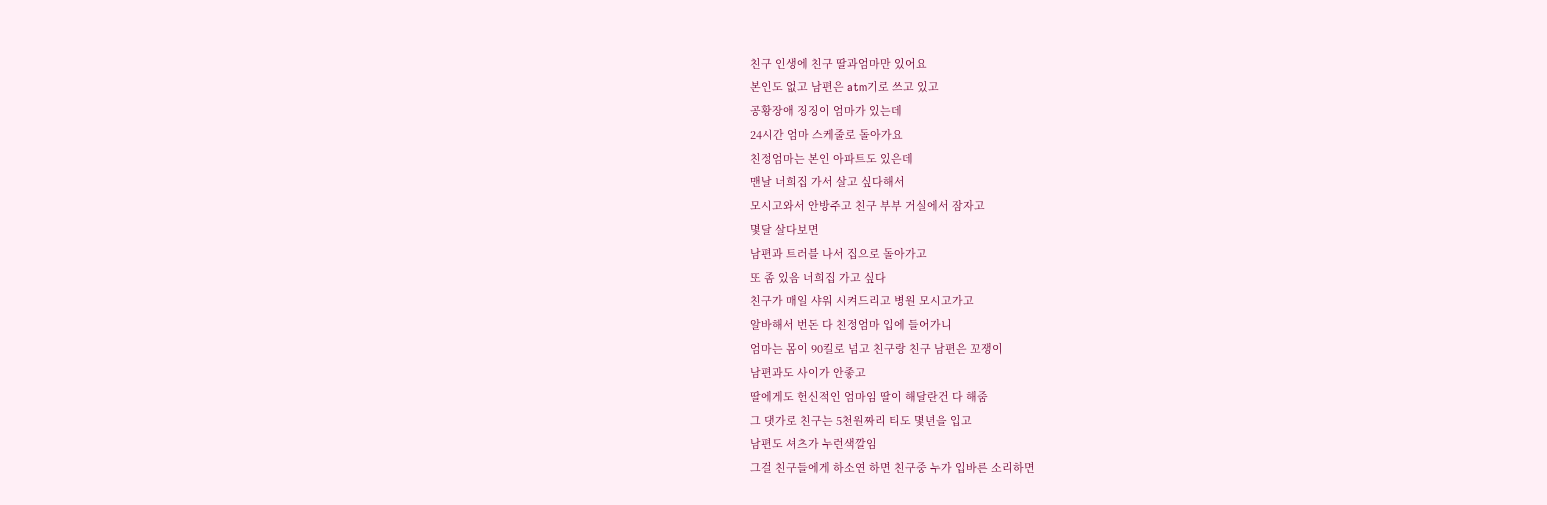친구 인생에 친구 딸과엄마만 있어요
본인도 없고 남편은 atm기로 쓰고 있고
공황장애 징징이 엄마가 있는데
24시간 엄마 스케줄로 돌아가요
친정엄마는 본인 아파트도 있은데
맨날 너희집 가서 살고 싶다해서
모시고와서 안방주고 친구 부부 거실에서 잠자고
몇달 살다보면
남편과 트러블 나서 집으로 돌아가고
또 좀 있음 너희집 가고 싶다
친구가 매일 샤워 시켜드리고 병원 모시고가고
알바해서 번돈 다 친정엄마 입에 들어가니
엄마는 몸이 90킬로 넘고 친구랑 친구 남편은 꼬쟁이
남편과도 사이가 안좋고
딸에게도 헌신적인 엄마임 딸이 해달란건 다 해줌
그 댓가로 친구는 5천원짜리 티도 몇년을 입고
남편도 셔츠가 누런색깔임
그걸 친구들에게 하소연 하면 친구중 누가 입바른 소리하면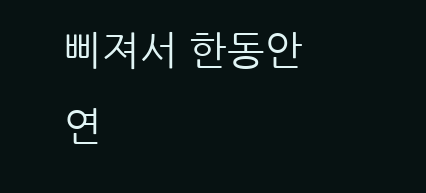삐져서 한동안 연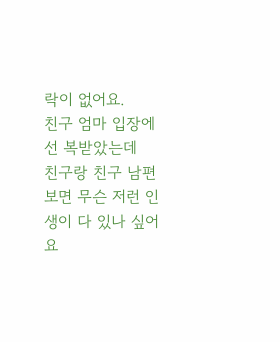락이 없어요.
친구 엄마 입장에선 복받았는데
친구랑 친구 남편보면 무슨 저런 인생이 다 있나 싶어요